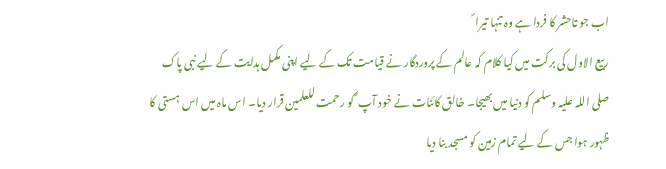اب جو تاحشر کا فردا ہے وہ تنہا تیرا ؐ
ربیع الاول کی برکت میں کیا کلام کہ عالم کے پروردگار نے قیامت تک کے لیے اپنی مکمل ہدایت کے لیے نبی پاک صلی اللہ علیہ وسلم کو دنیا میں بھیجا۔ خالق کائنات نے خود آپ ؐ کو رحمت للعلمین قرار دیا۔ اس ماہ میں اس ہستی کا ظہور ہوا جس کے لیے تمام زمین کو مسجد بنا دیا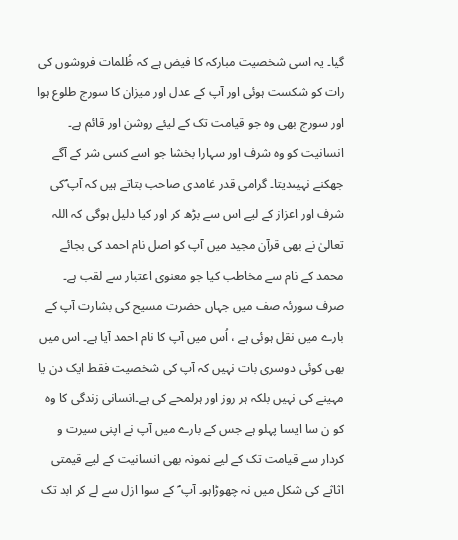گیا۔ یہ اسی شخصیت مبارکہ کا فیض ہے کہ ظُلمات فروشوں کی رات کو شکست ہوئی اور آپ کے عدل اور میزان کا سورج طلوع ہوا اور سورج بھی وہ جو قیامت تک کے لیئے روشن اور قائم ہے۔ انسانیت کو وہ شرف اور سہارا بخشا جو اسے کسی شر کے آگے جھکنے نہیںدیتا۔ گرامی قدر غامدی صاحب بتاتے ہیں کہ آپ ؐکی شرف اور اعزاز کے لیے اس سے بڑھ کر اور کیا دلیل ہوگی کہ اللہ تعالیٰ نے بھی قرآن مجید میں آپ کو اصل نام احمد کی بجائے محمد کے نام سے مخاطب کیا جو معنوی اعتبار سے لقب ہے۔ صرف سورئہ صف میں جہاں حضرت مسیح کی بشارت آپ کے بارے میں نقل ہوئی ہے ، اُس میں آپ کا نام احمد آیا ہے۔ اس میں بھی کوئی دوسری بات نہیں کہ آپ کی شخصیت فقط ایک دن یا مہینے کی نہیں بلکہ ہر روز اور ہرلمحے کی ہے۔انسانی زندگی کا وہ کو ن سا ایسا پہلو ہے جس کے بارے میں آپ نے اپنی سیرت و کردار سے قیامت تک کے لیے نمونہ بھی انسانیت کے لیے قیمتی اثاثے کی شکل میں نہ چھوڑاہو۔ آپ ؐ کے سوا ازل سے لے کر ابد تک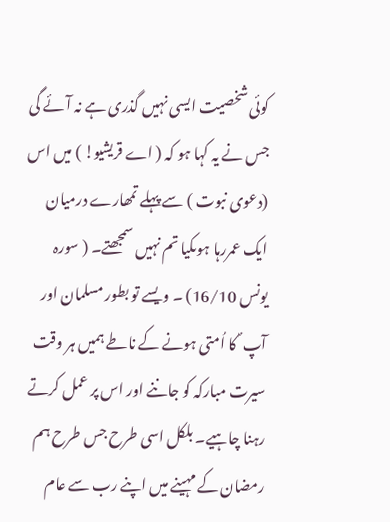کوئی شخصیت ایسی نہیں گذری ہے نہ آئے گی جس نے یہ کہا ہو کہ ( اے قریشیو! ) میں اس (دعوی نبوت ) سے پہلے تمھارے درمیان ایک عمررہا ہوںکیا تم نہیں سمجھتے۔ ( سورہ یونس 16/10) ۔ ویسے تو بطور مسلمان اور آپ ؐ کا اُمتی ہونے کے ناطے ہمیں ہر وقت سیرت مبارکہ کو جاننے اور اس پر عمل کرتے رہنا چاہیے۔ بلکل اسی طرح جس طرح ہم رمضان کے مہینے میں اپنے رب سے عام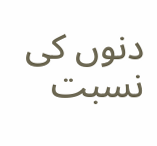دنوں کی نسبت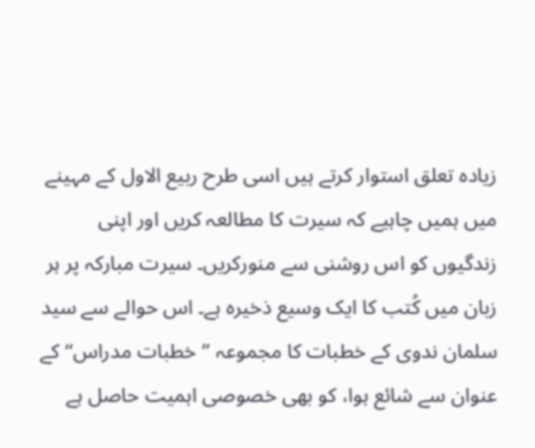زیادہ تعلق استوار کرتے ہیں اسی طرح ربیع الاول کے مہینے میں ہمیں چاہیے کہ سیرت کا مطالعہ کریں اور اپنی زندگیوں کو اس روشنی سے منورکریں۔ سیرت مبارکہ پر ہر زبان میں کُتب کا ایک وسیع ذخیرہ ہے۔ اس حوالے سے سید سلمان ندوی کے خطبات کا مجموعہ ’’خطبات مدراس‘‘ کے عنوان سے شائع ہوا، کو بھی خصوصی اہمیت حاصل ہے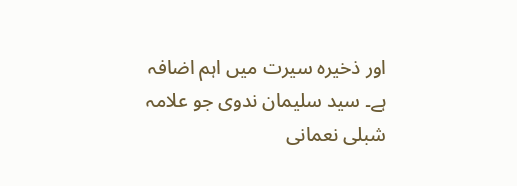اور ذخیرہ سیرت میں اہم اضافہ ہے۔ سید سلیمان ندوی جو علامہ شبلی نعمانی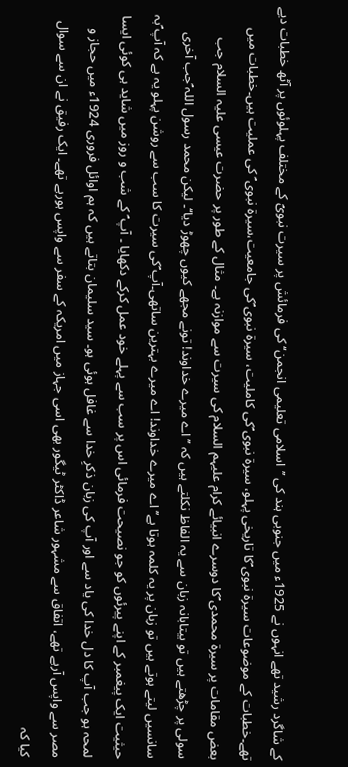کے شاگرد رشید تھے انہوں نے 1925ء میں جنوبی ہند کی ’’اسلامی تعلیمی انجمن‘‘ کی فرمائش پر سیرت نبویؐ کے مختلف پہلوئوں پر آٹھ خطبات دیے تھے۔خطبات کے موضوعات سیرۃ نبوی ؐکا تاریخی پہلو، سیرۃ نبوی ؐکی کاملیت، سیرۃ نبوی ؐکی جامعیت،سیرۃ نبوی ؐ کی عملیت ہیں۔خطبات میں بعض مقامات پر سیرۃ محمدی ؐکا دوسرے انبیائے کرام علیہم السلام کی سیرت سے موازنہ ہے۔ مثال کے طور پر حضرت عیسی علیہ السلام جب سولی پر چڑھتے ہیں تو بیتابانہ زبان سے یہ الفاظ نکلتے ہیں کہ ’’اے میرے خداوند! تونے مجھے کیوں چھوڑ دیا‘‘۔ لیکن محمد رسول اللہ ؐجب آخری سانسیں لیتے ہوتے ہیں تو زبان پر یہ کلمہ ہوتا ہے’’اے میرے خداوند! اے میرے بہترین ساتھی۔آپ ؐکی سیرت کا سب سے روشن پہلو یہ ہے کہ آپ ؐبہ حیثیت ایک پیغمبر کے اپنے پیرئوں کو جو نصیحت فرمائی اس پر سب سے پہلے خود عمل کرکے دکھایا ۔ آپ ؐ کے شب و روز میں شاید ہی کوئی ایسا لمحہ ہو جب آپ کا دل خدا کی یاد سے اور آپ کی زبان ذکرِ خدا سے غافل ہوئی ہو۔ سید سلیمان بتاتے ہیں کہ ہم اوائل فروری 1924ء میں حجاز و مصر سے واپس آرہے تھے، اتفاق سے مشہور شاعر ڈاکٹر ٹیگور بھی اسی جہاز میں امریکہ کے سفر سے واپس ہورہے تھے۔ ایک رفیق نے ان سے سوال کیا کہ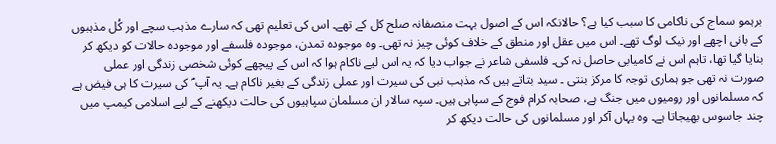برہمو سماج کی ناکامی کا سبب کیا ہے؟ حالانکہ اس کے اصول بہت منصفانہ صلح کل کے تھے۔ اس کی تعلیم تھی کہ سارے مذہب سچے اور کُل مذہبوں کے بانی اچھے اور نیک لوگ تھے۔ اس میں عقل اور منطق کے خلاف کوئی چیز نہ تھی۔ وہ موجودہ تمدن، موجودہ فلسفے اور موجودہ حالات کو دیکھ کر بنایا گیا تھا، تاہم اس نے کامیابی حاصل نہ کی۔ فلسفی شاعر نے جواب دیا کہ یہ اس لیے ناکام ہوا کہ اس کے پیچھے کوئی شخصی زندگی اور عملی صورت نہ تھی جو ہماری توجہ کا مرکز بنتی ۔ سید بتاتے ہیں کہ مذہب نبی کی سیرت اور عملی زندگی کے بغیر ناکام ہے۔ یہ آپ ؐ کی سیرت کا ہی فیض ہے کہ مسلمانوں اور رومیوں میں جنگ ہے، صحابہ کرام فوج کے سپاہی ہیں۔ سپہ سالار ان مسلمان سپاہیوں کی حالت دیکھنے کے لیے اسلامی کیمپ میں چند جاسوس بھیجاتا ہے۔ وہ یہاں آکر اور مسلمانوں کی حالت دیکھ کر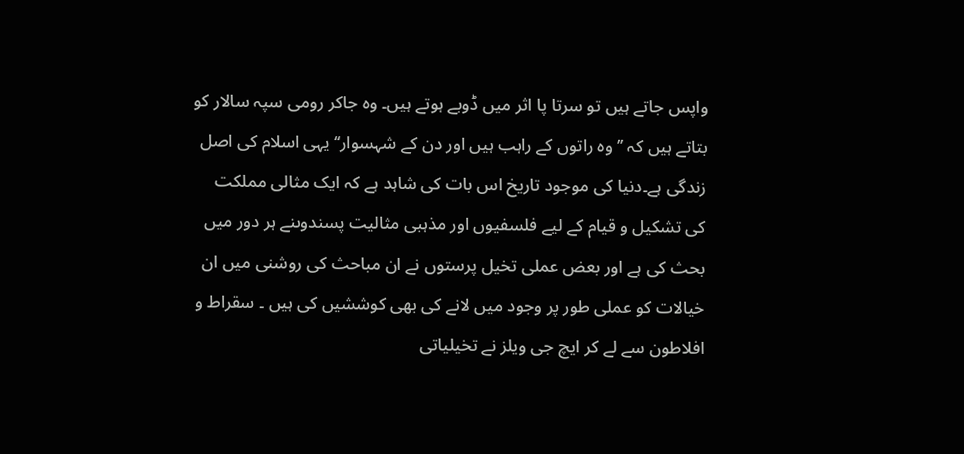واپس جاتے ہیں تو سرتا پا اثر میں ڈوبے ہوتے ہیں۔ وہ جاکر رومی سپہ سالار کو بتاتے ہیں کہ ’’ وہ راتوں کے راہب ہیں اور دن کے شہسوار‘‘ یہی اسلام کی اصل زندگی ہے۔دنیا کی موجود تاریخ اس بات کی شاہد ہے کہ ایک مثالی مملکت کی تشکیل و قیام کے لیے فلسفیوں اور مذہبی مثالیت پسندوںنے ہر دور میں بحث کی ہے اور بعض عملی تخیل پرستوں نے ان مباحث کی روشنی میں ان خیالات کو عملی طور پر وجود میں لانے کی بھی کوششیں کی ہیں ۔ سقراط و افلاطون سے لے کر ایچ جی ویلز نے تخیلیاتی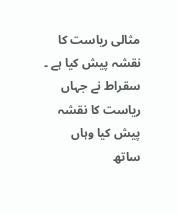مثالی ریاست کا نقشہ پیش کیا ہے ۔ سقراط نے جہاں ریاست کا نقشہ پیش کیا وہاں ساتھ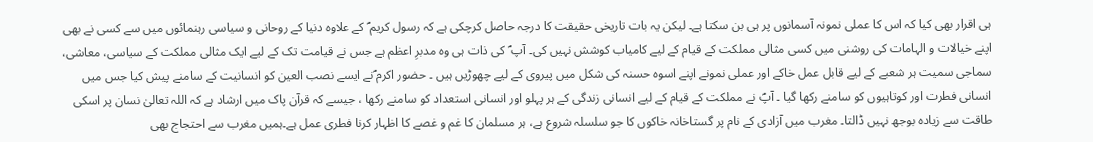ہی اقرار بھی کیا کہ اس کا عملی نمونہ آسمانوں پر ہی بن سکتا ہے۔ لیکن یہ بات تاریخی حقیقت کا درجہ حاصل کرچکی ہے کہ رسول کریم ؐ کے علاوہ دنیا کے روحانی و سیاسی رہنمائوں میں سے کسی نے بھی اپنے خیالات و الہامات کی روشنی میں کسی مثالی مملکت کے قیام کے لیے کامیاب کوشش نہیں کی۔ آپ ؐ کی ذات ہی وہ مدبرِ اعظم ہے جس نے قیامت تک کے لیے ایک مثالی مملکت کے سیاسی، معاشی، سماجی سمیت ہر شعبے کے لیے قابل عمل خاکے اور عملی نمونے اپنے اسوہ حسنہ کی شکل میں پیروی کے لیے چھوڑیں ہیں ۔ حضور اکرم ؐنے ایسے نصب العین کو انسانیت کے سامنے پیش کیا جس میں انسانی فطرت اور کوتاہیوں کو سامنے رکھا گیا ۔ آپؐ نے مملکت کے قیام کے لیے انسانی زندگی کے ہر پہلو اور انسانی استعداد کو سامنے رکھا ، جیسے کہ قرآن پاک میں ارشاد ہے کہ اللہ تعالیٰ نسان پر اسکی طاقت سے زیادہ بوجھ نہیں ڈالتا۔ مغرب میں آزادی کے نام پر گستاخانہ خاکوں کا جو سلسلہ شروع ہے، ہر مسلمان کا غم و غصے کا اظہار کرنا فطری عمل ہے۔ہمیں مغرب سے احتجاج بھی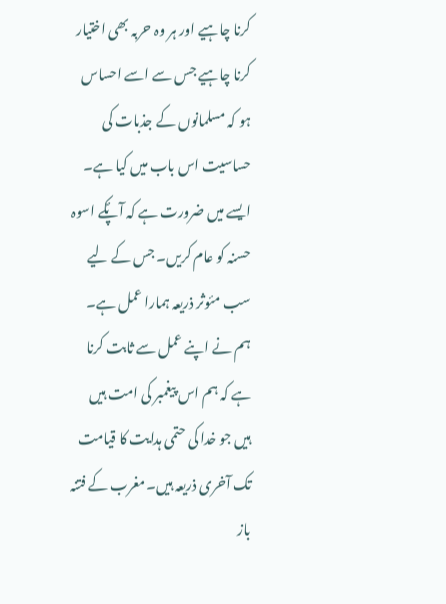کرنا چاہیے اور ہر وہ حربہ بھی اختیار کرنا چاہیے جس سے اسے احساس ہو کہ مسلمانوں کے جذبات کی حساسیت اس باب میں کیا ہے۔ ایسے میں ضرورت ہے کہ آپؐکے اسوہ حسنہ کو عام کریں۔ جس کے لیے سب مئوثر ذریعہ ہمارا عمل ہے۔ ہم نے اپنے عمل سے ثابت کرنا ہے کہ ہم اس پیغمبر کی امت ہیں ہیں جو خدا کی حتمی ہدایت کا قیامت تک آخری ذریعہ ہیں۔مغرب کے فتنہ باز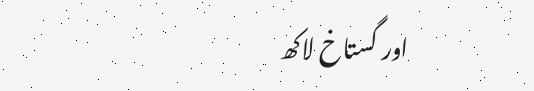اور گستاخ لاکھ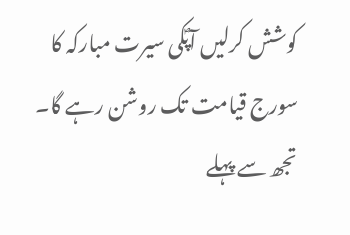کوشش کرلیں آپؐکی سیرت مبارکہ کا سورج قیامت تک روشن رہے گا۔
تجھ سے پہلے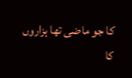کا جو ماضی تھا ہزاروں کا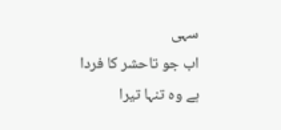سہی
اب جو تاحشر کا فردا ہے وہ تنہا تیرا